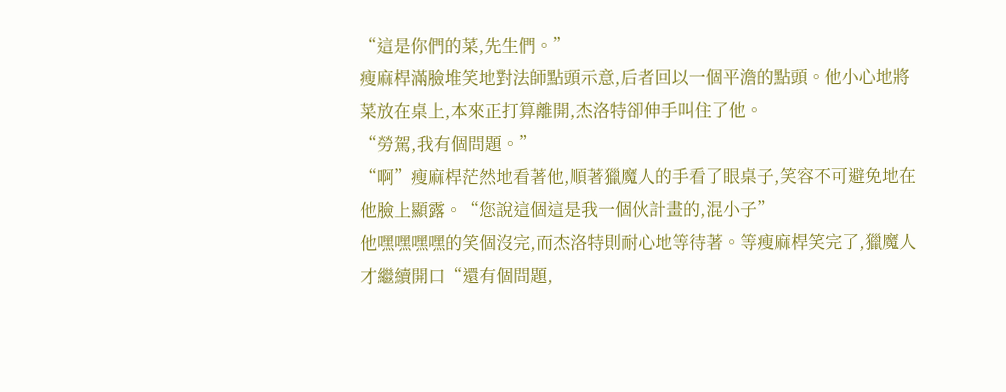“這是你們的菜,先生們。”
瘦麻桿滿臉堆笑地對法師點頭示意,后者回以一個平澹的點頭。他小心地將菜放在桌上,本來正打算離開,杰洛特卻伸手叫住了他。
“勞駕,我有個問題。”
“啊”瘦麻桿茫然地看著他,順著獵魔人的手看了眼桌子,笑容不可避免地在他臉上顯露。“您說這個這是我一個伙計畫的,混小子”
他嘿嘿嘿嘿的笑個沒完,而杰洛特則耐心地等待著。等瘦麻桿笑完了,獵魔人才繼續開口“還有個問題,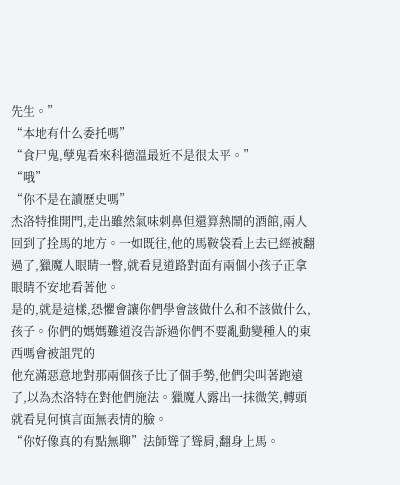先生。”
“本地有什么委托嗎”
“食尸鬼,孽鬼看來科德溫最近不是很太平。”
“哦”
“你不是在讀歷史嗎”
杰洛特推開門,走出雖然氣味刺鼻但還算熱鬧的酒館,兩人回到了拴馬的地方。一如既往,他的馬鞍袋看上去已經被翻過了,獵魔人眼睛一瞥,就看見道路對面有兩個小孩子正拿眼睛不安地看著他。
是的,就是這樣,恐懼會讓你們學會該做什么和不該做什么,孩子。你們的媽媽難道沒告訴過你們不要亂動變種人的東西嗎會被詛咒的
他充滿惡意地對那兩個孩子比了個手勢,他們尖叫著跑遠了,以為杰洛特在對他們施法。獵魔人露出一抹微笑,轉頭就看見何慎言面無表情的臉。
“你好像真的有點無聊”法師聳了聳肩,翻身上馬。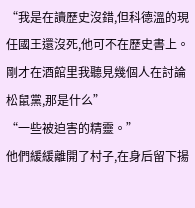“我是在讀歷史沒錯,但科德溫的現任國王還沒死,他可不在歷史書上。剛才在酒館里我聽見幾個人在討論松鼠黨,那是什么”
“一些被迫害的精靈。”
他們緩緩離開了村子,在身后留下揚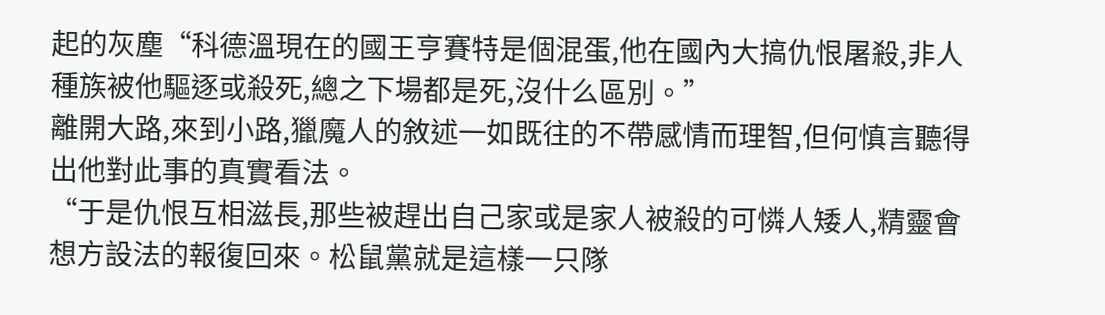起的灰塵“科德溫現在的國王亨賽特是個混蛋,他在國內大搞仇恨屠殺,非人種族被他驅逐或殺死,總之下場都是死,沒什么區別。”
離開大路,來到小路,獵魔人的敘述一如既往的不帶感情而理智,但何慎言聽得出他對此事的真實看法。
“于是仇恨互相滋長,那些被趕出自己家或是家人被殺的可憐人矮人,精靈會想方設法的報復回來。松鼠黨就是這樣一只隊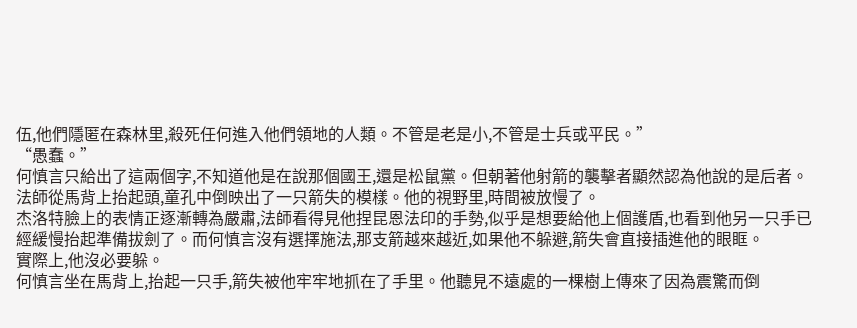伍,他們隱匿在森林里,殺死任何進入他們領地的人類。不管是老是小,不管是士兵或平民。”
“愚蠢。”
何慎言只給出了這兩個字,不知道他是在說那個國王,還是松鼠黨。但朝著他射箭的襲擊者顯然認為他說的是后者。法師從馬背上抬起頭,童孔中倒映出了一只箭失的模樣。他的視野里,時間被放慢了。
杰洛特臉上的表情正逐漸轉為嚴肅,法師看得見他捏昆恩法印的手勢,似乎是想要給他上個護盾,也看到他另一只手已經緩慢抬起準備拔劍了。而何慎言沒有選擇施法,那支箭越來越近,如果他不躲避,箭失會直接插進他的眼眶。
實際上,他沒必要躲。
何慎言坐在馬背上,抬起一只手,箭失被他牢牢地抓在了手里。他聽見不遠處的一棵樹上傳來了因為震驚而倒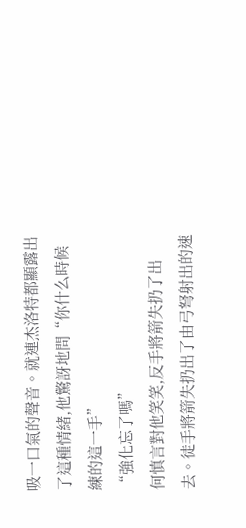吸一口氣的聲音。就連杰洛特都顯露出了這種情緒,他驚訝地問“你什么時候練的這一手”
“強化忘了嗎”
何慎言對他笑笑,反手將箭失扔了出去。徒手將箭失扔出了由弓弩射出的速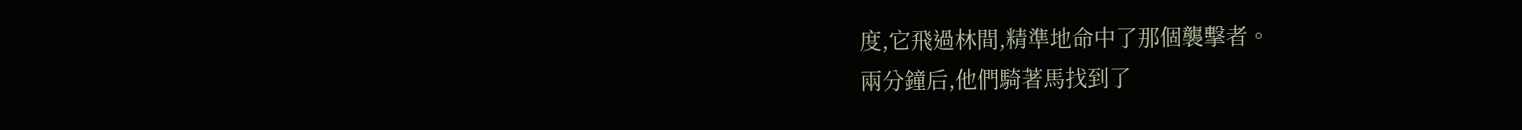度,它飛過林間,精準地命中了那個襲擊者。
兩分鐘后,他們騎著馬找到了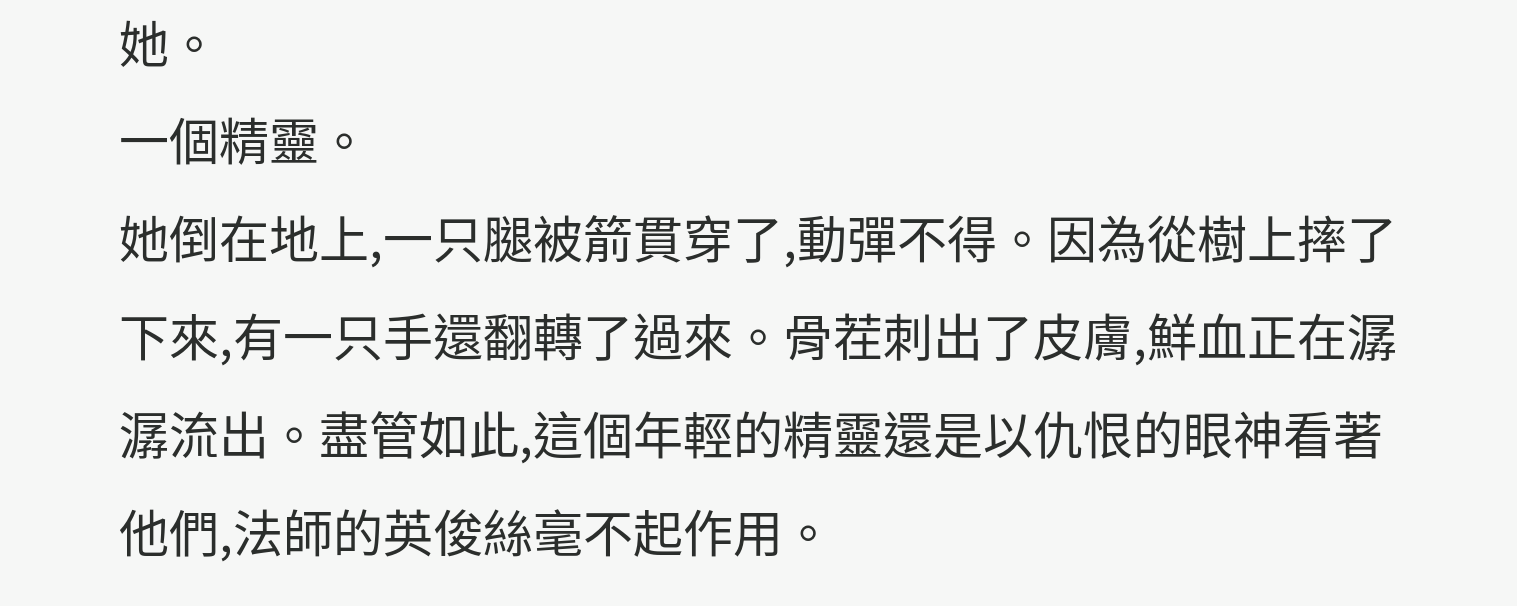她。
一個精靈。
她倒在地上,一只腿被箭貫穿了,動彈不得。因為從樹上摔了下來,有一只手還翻轉了過來。骨茬刺出了皮膚,鮮血正在潺潺流出。盡管如此,這個年輕的精靈還是以仇恨的眼神看著他們,法師的英俊絲毫不起作用。